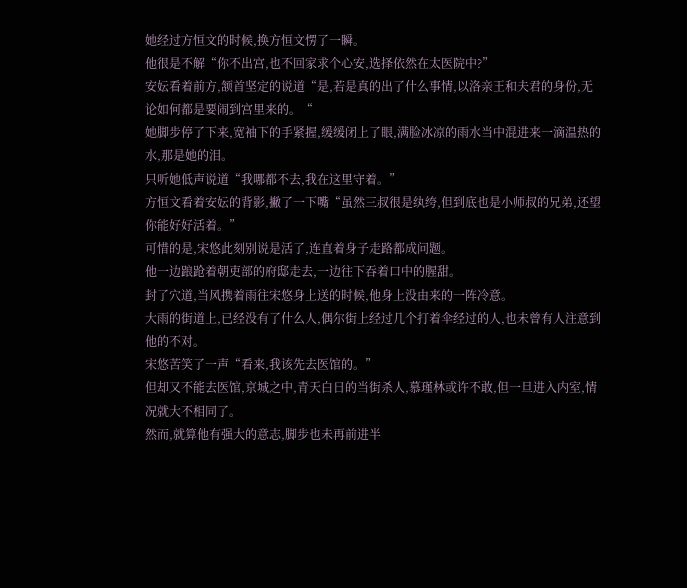她经过方恒文的时候,换方恒文愣了一瞬。
他很是不解“你不出宫,也不回家求个心安,选择依然在太医院中?”
安妘看着前方,颔首坚定的说道“是,若是真的出了什么事情,以洛亲王和夫君的身份,无论如何都是要闹到宫里来的。“
她脚步停了下来,宽袖下的手紧握,缓缓闭上了眼,满脸冰凉的雨水当中混进来一滴温热的水,那是她的泪。
只听她低声说道“我哪都不去,我在这里守着。”
方恒文看着安妘的背影,撇了一下嘴“虽然三叔很是纨绔,但到底也是小师叔的兄弟,还望你能好好活着。”
可惜的是,宋悠此刻别说是活了,连直着身子走路都成问题。
他一边踉跄着朝吏部的府邸走去,一边往下吞着口中的腥甜。
封了穴道,当风携着雨往宋悠身上送的时候,他身上没由来的一阵冷意。
大雨的街道上,已经没有了什么人,偶尔街上经过几个打着伞经过的人,也未曾有人注意到他的不对。
宋悠苦笑了一声“看来,我该先去医馆的。”
但却又不能去医馆,京城之中,青天白日的当街杀人,慕瑾林或许不敢,但一旦进入内室,情况就大不相同了。
然而,就算他有强大的意志,脚步也未再前进半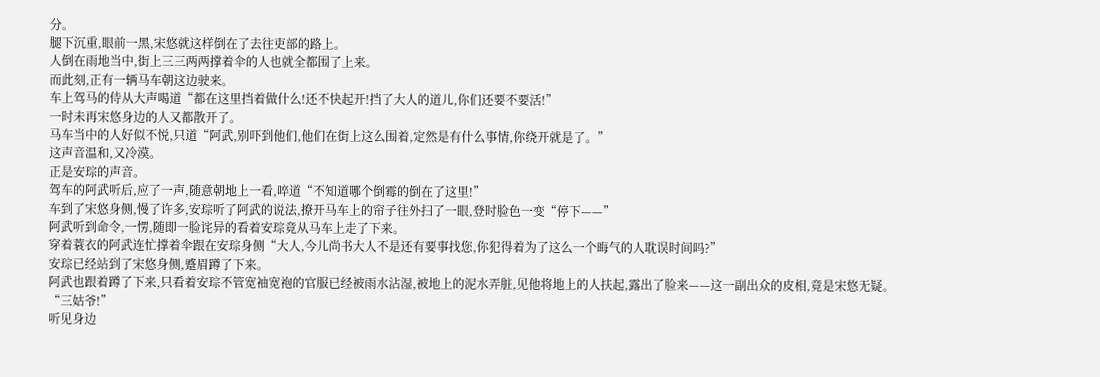分。
腿下沉重,眼前一黑,宋悠就这样倒在了去往吏部的路上。
人倒在雨地当中,街上三三两两撑着伞的人也就全都围了上来。
而此刻,正有一辆马车朝这边驶来。
车上驾马的侍从大声喝道“都在这里挡着做什么!还不快起开!挡了大人的道儿,你们还要不要活!”
一时未再宋悠身边的人又都散开了。
马车当中的人好似不悦,只道“阿武,别吓到他们,他们在街上这么围着,定然是有什么事情,你绕开就是了。”
这声音温和,又冷漠。
正是安琮的声音。
驾车的阿武听后,应了一声,随意朝地上一看,啐道“不知道哪个倒霉的倒在了这里!”
车到了宋悠身侧,慢了许多,安琮听了阿武的说法,撩开马车上的帘子往外扫了一眼,登时脸色一变“停下——”
阿武听到命令,一愣,随即一脸诧异的看着安琮竟从马车上走了下来。
穿着蓑衣的阿武连忙撑着伞跟在安琮身侧“大人,今儿尚书大人不是还有要事找您,你犯得着为了这么一个晦气的人耽误时间吗?”
安琮已经站到了宋悠身侧,蹙眉蹲了下来。
阿武也跟着蹲了下来,只看着安琮不管宽袖宽袍的官服已经被雨水沾湿,被地上的泥水弄脏,见他将地上的人扶起,露出了脸来——这一副出众的皮相,竟是宋悠无疑。
“三姑爷!”
听见身边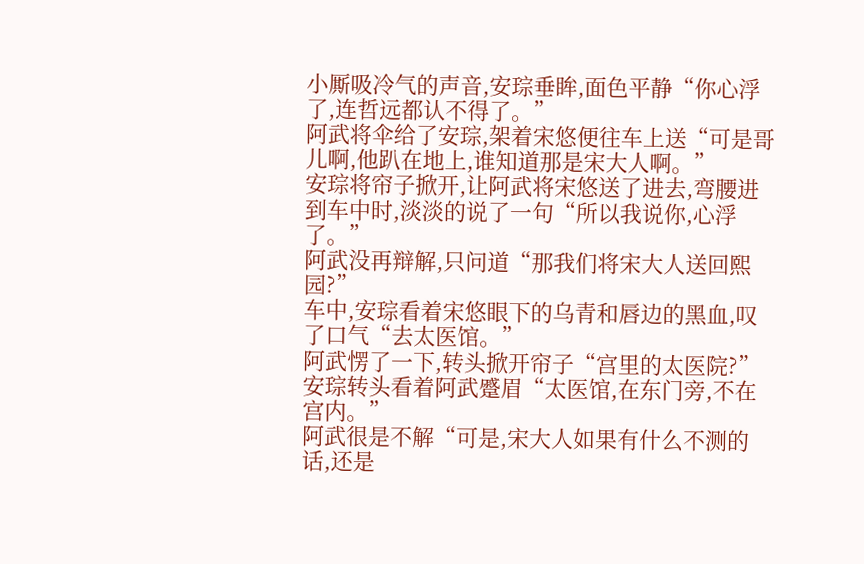小厮吸冷气的声音,安琮垂眸,面色平静“你心浮了,连哲远都认不得了。”
阿武将伞给了安琮,架着宋悠便往车上送“可是哥儿啊,他趴在地上,谁知道那是宋大人啊。”
安琮将帘子掀开,让阿武将宋悠送了进去,弯腰进到车中时,淡淡的说了一句“所以我说你,心浮了。”
阿武没再辩解,只问道“那我们将宋大人送回熙园?”
车中,安琮看着宋悠眼下的乌青和唇边的黑血,叹了口气“去太医馆。”
阿武愣了一下,转头掀开帘子“宫里的太医院?”
安琮转头看着阿武蹙眉“太医馆,在东门旁,不在宫内。”
阿武很是不解“可是,宋大人如果有什么不测的话,还是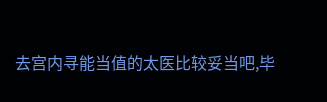去宫内寻能当值的太医比较妥当吧,毕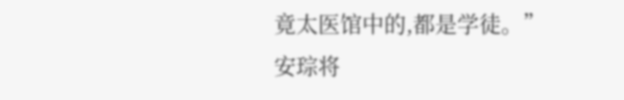竟太医馆中的,都是学徒。”
安琮将